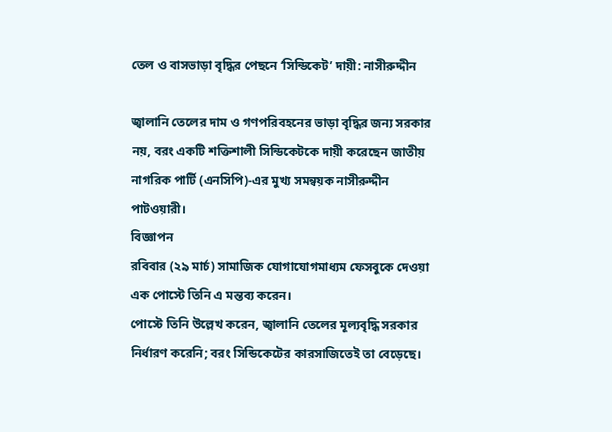তেল ও বাসভাড়া বৃদ্ধির পেছনে ‘সিন্ডিকেট’ দায়ী: নাসীরুদ্দীন

জ্বালানি তেলের দাম ও গণপরিবহনের ভাড়া বৃদ্ধির জন্য সরকার নয়, বরং একটি শক্তিশালী সিন্ডিকেটকে দায়ী করেছেন জাতীয় নাগরিক পার্টি (এনসিপি)-এর মুখ্য সমন্বয়ক নাসীরুদ্দীন পাটওয়ারী।
বিজ্ঞাপন
রবিবার (২৯ মার্চ) সামাজিক যোগাযোগমাধ্যম ফেসবুকে দেওয়া এক পোস্টে তিনি এ মন্তব্য করেন।
পোস্টে তিনি উল্লেখ করেন, জ্বালানি তেলের মূল্যবৃদ্ধি সরকার নির্ধারণ করেনি; বরং সিন্ডিকেটের কারসাজিতেই তা বেড়েছে।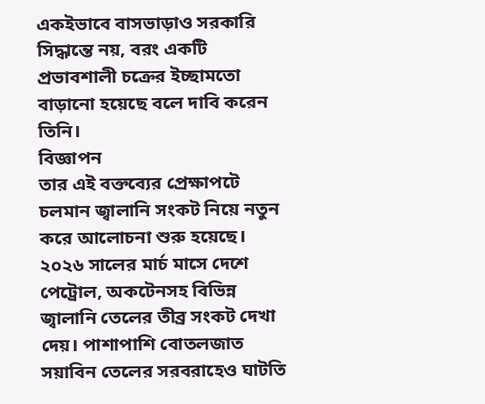একইভাবে বাসভাড়াও সরকারি সিদ্ধান্তে নয়, বরং একটি প্রভাবশালী চক্রের ইচ্ছামতো বাড়ানো হয়েছে বলে দাবি করেন তিনি।
বিজ্ঞাপন
তার এই বক্তব্যের প্রেক্ষাপটে চলমান জ্বালানি সংকট নিয়ে নতুন করে আলোচনা শুরু হয়েছে। ২০২৬ সালের মার্চ মাসে দেশে পেট্রোল, অকটেনসহ বিভিন্ন জ্বালানি তেলের তীব্র সংকট দেখা দেয়। পাশাপাশি বোতলজাত সয়াবিন তেলের সরবরাহেও ঘাটতি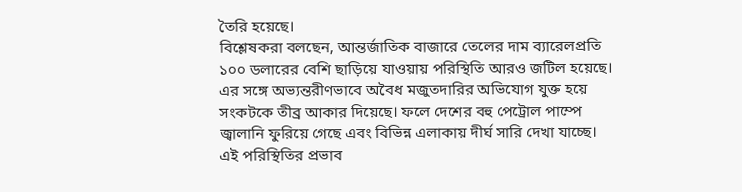তৈরি হয়েছে।
বিশ্লেষকরা বলছেন, আন্তর্জাতিক বাজারে তেলের দাম ব্যারেলপ্রতি ১০০ ডলারের বেশি ছাড়িয়ে যাওয়ায় পরিস্থিতি আরও জটিল হয়েছে। এর সঙ্গে অভ্যন্তরীণভাবে অবৈধ মজুতদারির অভিযোগ যুক্ত হয়ে সংকটকে তীব্র আকার দিয়েছে। ফলে দেশের বহু পেট্রোল পাম্পে জ্বালানি ফুরিয়ে গেছে এবং বিভিন্ন এলাকায় দীর্ঘ সারি দেখা যাচ্ছে।
এই পরিস্থিতির প্রভাব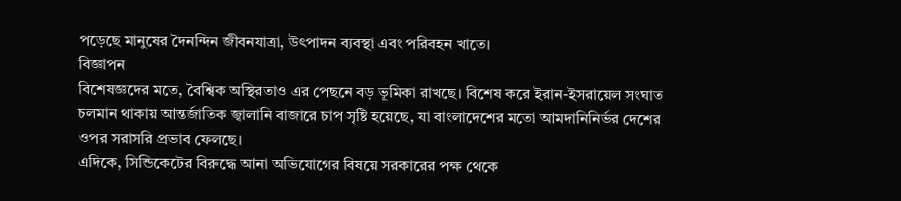পড়েছে মানুষের দৈনন্দিন জীবনযাত্রা, উৎপাদন ব্যবস্থা এবং পরিবহন খাতে।
বিজ্ঞাপন
বিশেষজ্ঞদের মতে, বৈশ্বিক অস্থিরতাও এর পেছনে বড় ভূমিকা রাখছে। বিশেষ করে ইরান-ইসরায়েল সংঘাত চলমান থাকায় আন্তর্জাতিক জ্বালানি বাজারে চাপ সৃষ্টি হয়েছে, যা বাংলাদেশের মতো আমদানিনির্ভর দেশের ওপর সরাসরি প্রভাব ফেলছে।
এদিকে, সিন্ডিকেটের বিরুদ্ধে আনা অভিযোগের বিষয়ে সরকারের পক্ষ থেকে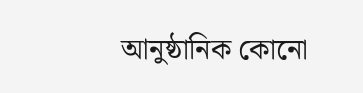আনুষ্ঠানিক কোনো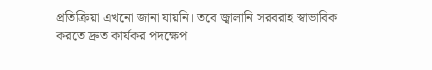প্রতিক্রিয়া এখনো জানা যায়নি। তবে জ্বালানি সরবরাহ স্বাভাবিক করতে দ্রুত কার্যকর পদক্ষেপ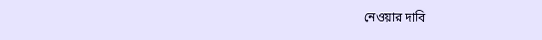নেওয়ার দাবি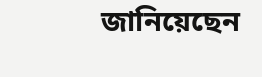জানিয়েছেন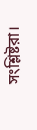সংশ্লিষ্টরা।